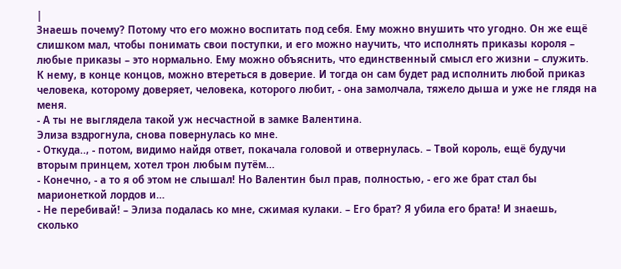|
Знаешь почему? Потому что его можно воспитать под себя. Ему можно внушить что угодно. Он же ещё слишком мал, чтобы понимать свои поступки, и его можно научить, что исполнять приказы короля – любые приказы – это нормально. Ему можно объяснить, что единственный смысл его жизни – служить. К нему, в конце концов, можно втереться в доверие. И тогда он сам будет рад исполнить любой приказ человека, которому доверяет, человека, которого любит, - она замолчала, тяжело дыша и уже не глядя на меня.
- А ты не выглядела такой уж несчастной в замке Валентина.
Элиза вздрогнула, снова повернулась ко мне.
- Откуда.., - потом, видимо найдя ответ, покачала головой и отвернулась. – Твой король, ещё будучи вторым принцем, хотел трон любым путём…
- Конечно, - а то я об этом не слышал! Но Валентин был прав, полностью, - его же брат стал бы марионеткой лордов и…
- Не перебивай! – Элиза подалась ко мне, сжимая кулаки. – Его брат? Я убила его брата! И знаешь, сколько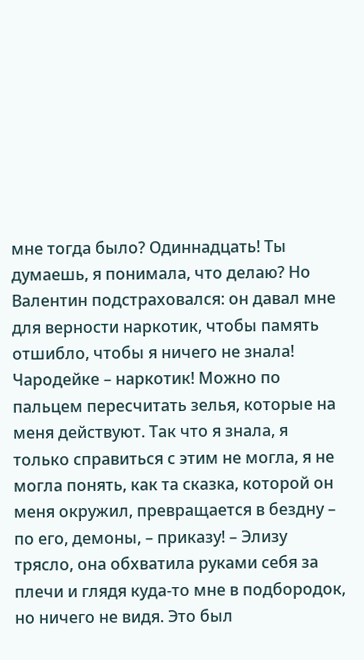мне тогда было? Одиннадцать! Ты думаешь, я понимала, что делаю? Но Валентин подстраховался: он давал мне для верности наркотик, чтобы память отшибло, чтобы я ничего не знала! Чародейке – наркотик! Можно по пальцем пересчитать зелья, которые на меня действуют. Так что я знала, я только справиться с этим не могла, я не могла понять, как та сказка, которой он меня окружил, превращается в бездну – по его, демоны, – приказу! – Элизу трясло, она обхватила руками себя за плечи и глядя куда-то мне в подбородок, но ничего не видя. Это был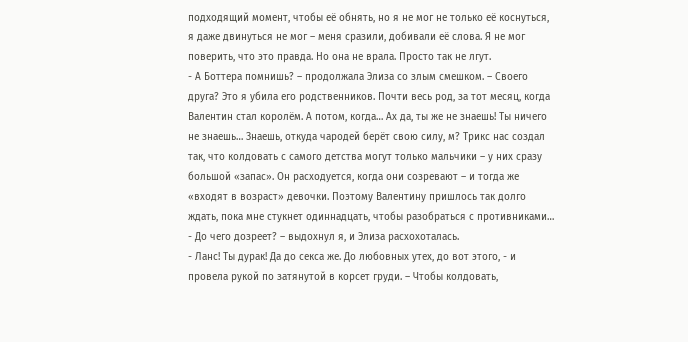подходящий момент, чтобы её обнять, но я не мог не только её коснуться, я даже двинуться не мог – меня сразили, добивали её слова. Я не мог поверить, что это правда. Но она не врала. Просто так не лгут.
- А Боттера помнишь? – продолжала Элиза со злым смешком. – Своего друга? Это я убила его родственников. Почти весь род, за тот месяц, когда Валентин стал королём. А потом, когда… Ах да, ты же не знаешь! Ты ничего не знаешь… Знаешь, откуда чародей берёт свою силу, м? Трикс нас создал так, что колдовать с самого детства могут только мальчики – у них сразу большой «запас». Он расходуется, когда они созревают – и тогда же «входят в возраст» девочки. Поэтому Валентину пришлось так долго ждать, пока мне стукнет одиннадцать, чтобы разобраться с противниками…
- До чего дозреет? – выдохнул я, и Элиза расхохоталась.
- Ланс! Ты дурак! Да до секса же. До любовных утех, до вот этого, - и провела рукой по затянутой в корсет груди. – Чтобы колдовать,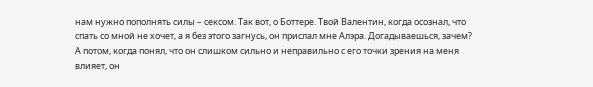нам нужно пополнять силы – сексом. Так вот, о Боттере. Твой Валентин, когда осознал, что спать со мной не хочет, а я без этого загнусь, он прислал мне Алэра. Догадываешься, зачем? А потом, когда понял, что он слишком сильно и неправильно с его точки зрения на меня влияет, он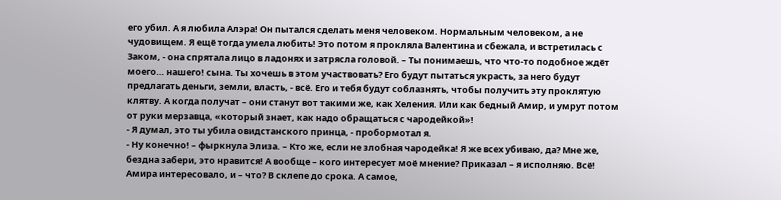его убил. А я любила Алэра! Он пытался сделать меня человеком. Нормальным человеком, а не чудовищем. Я ещё тогда умела любить! Это потом я прокляла Валентина и сбежала, и встретилась с Заком, - она спрятала лицо в ладонях и затрясла головой. – Ты понимаешь, что что-то подобное ждёт моего… нашего! сына. Ты хочешь в этом участвовать? Его будут пытаться украсть, за него будут предлагать деньги, земли, власть, - всё. Его и тебя будут соблазнять, чтобы получить эту проклятую клятву. А когда получат – они станут вот такими же, как Хеления. Или как бедный Амир, и умрут потом от руки мерзавца, «который знает, как надо обращаться с чародейкой»!
- Я думал, это ты убила овидстанского принца, - пробормотал я.
- Ну конечно! – фыркнула Элиза. – Кто же, если не злобная чародейка! Я же всех убиваю, да? Мне же, бездна забери, это нравится! А вообще – кого интересует моё мнение? Приказал – я исполняю. Всё! Амира интересовало, и – что? В склепе до срока. А самое,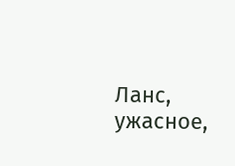Ланс, ужасное,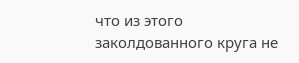что из этого заколдованного круга не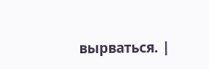вырваться. |